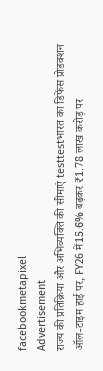facebookmetapixel
Advertisement
राज्य की प्रतिक्रिया और अभिव्यक्ति की सीमाएं testtestभारत का डिफेंस प्रोडक्शन ऑल-टाइम हाई पर, FY26 में15.6% बढ़कर ₹1.78 लाख करोड़ पर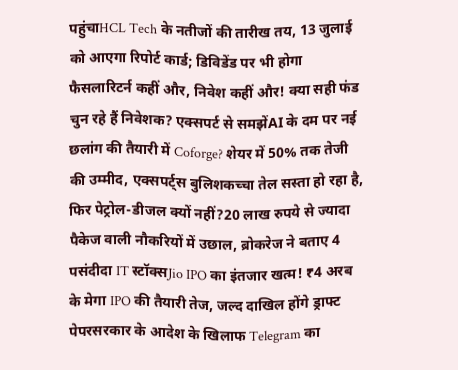पहुंचाHCL Tech के नतीजों की तारीख तय, 13 जुलाई को आएगा रिपोर्ट कार्ड; डिविडेंड पर भी होगा फैसलारिटर्न कहीं और, निवेश कहीं और! क्या सही फंड चुन रहे हैं निवेशक? एक्सपर्ट से समझेंAI के दम पर नई छलांग की तैयारी में Coforge? शेयर में 50% तक तेजी की उम्मीद, एक्सपर्ट्स बुलिशकच्चा तेल सस्ता हो रहा है, फिर पेट्रोल-डीजल क्यों नहीं?20 लाख रुपये से ज्यादा पैकेज वाली नौकरियों में उछाल, ब्रोकरेज ने बताए 4 पसंदीदा IT स्टॉक्सJio IPO का इंतजार खत्म! ₹4 अरब के मेगा IPO की तैयारी तेज, जल्द दाखिल होंगे ड्राफ्ट पेपरसरकार के आदेश के खिलाफ Telegram का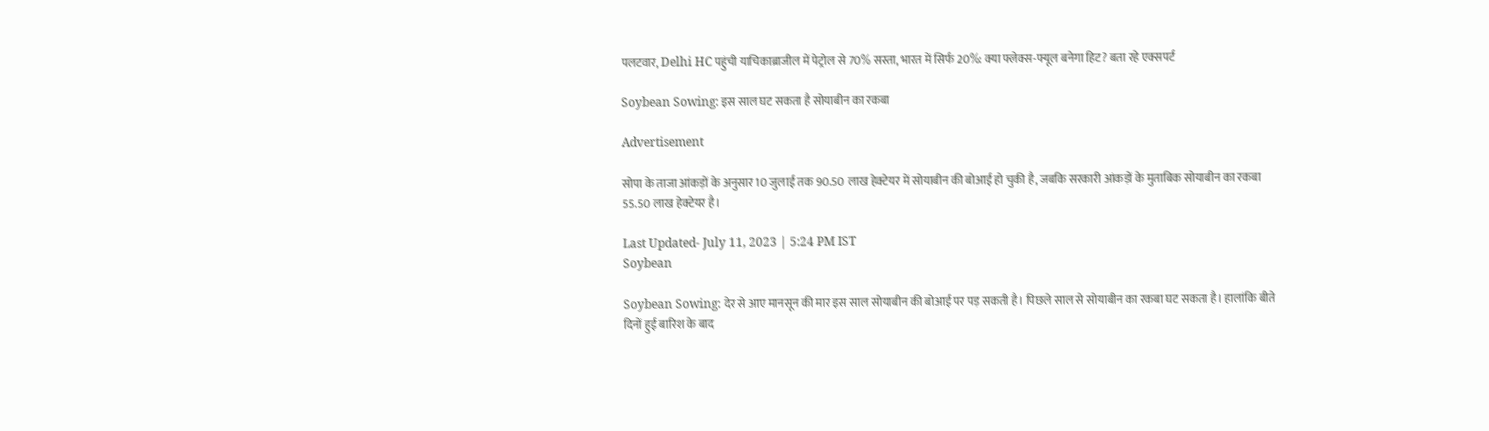पलटवार, Delhi HC पहुंची याचिकाब्राजील में पेट्रोल से 70% सस्ता, भारत में सिर्फ 20%: क्या फ्लेक्स-फ्यूल बनेगा हिट? बता रहे एक्सपर्ट

Soybean Sowing: इस साल घट सकता है सोयाबीन का रकबा

Advertisement

सोपा के ताजा आंकड़ों के अनुसार 10 जुलाई तक 90.50 लाख हेक्टेयर में सोयाबीन की बोआई हो चुकी है, जबकि सरकारी आंकड़ों के मुताबिक सोयाबीन का रकबा 55.50 लाख हेक्टेयर है।

Last Updated- July 11, 2023 | 5:24 PM IST
Soybean

Soybean Sowing: देर से आए मानसून की मार इस साल सोयाबीन की बोआई पर पड़ सकती है। पिछले साल से सोयाबीन का रकबा घट सकता है। हालांकि बीते दिनों हुई बारिश के बाद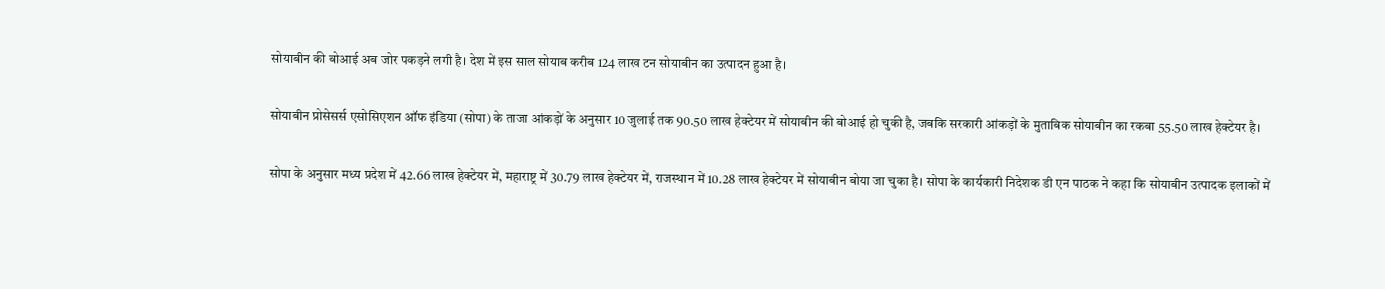सोयाबीन की बोआई अब जोर पकड़ने लगी है। देश में इस साल सोयाब करीब 124 लाख टन सोयाबीन का उत्पादन हुआ है।

सोयाबीन प्रोसेसर्स एसोसिएशन ऑफ इंडिया (सोपा) के ताजा आंकड़ों के अनुसार 10 जुलाई तक 90.50 लाख हेक्टेयर में सोयाबीन की बोआई हो चुकी है, जबकि सरकारी आंकड़ों के मुताबिक सोयाबीन का रकबा 55.50 लाख हेक्टेयर है।

सोपा के अनुसार मध्य प्रदेश में 42.66 लाख हेक्टेयर में, महाराष्ट्र में 30.79 लाख हेक्टेयर में, राजस्थान में 10.28 लाख हेक्टेयर में सोयाबीन बोया जा चुका है। सोपा के कार्यकारी निदेशक डी एन पाठक ने कहा कि सोयाबीन उत्पादक इलाकों में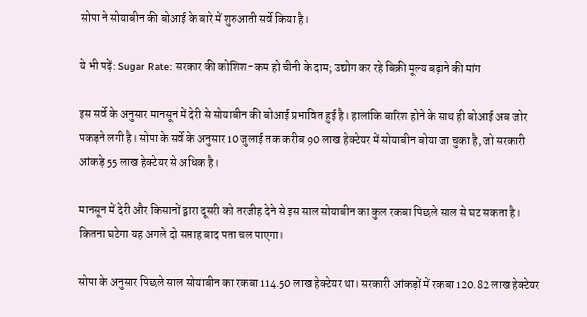सोपा ने सोयाबीन की बोआई के बारे में शुरुआती सर्वे किया है।

ये भी पढ़ें: Sugar Rate: सरकार की कोशिश-कम हो चीनी के दाम; उद्योग कर रहे बिक्री मूल्य बढ़ाने की मांग

इस सर्वे के अनुसार मानसून में देरी से सोयाबीन की बोआई प्रभावित हुई है। हालांकि बारिश होने के साथ ही बोआई अब जोर पकड़ने लगी है। सोपा के सर्वे के अनुसार 10 जुलाई तक करीब 90 लाख हेक्टेयर में सोयाबीन बोया जा चुका है, जो सरकारी आंकड़े 55 लाख हेक्टेयर से अधिक है।

मानसून में देरी और किसानों द्वारा दूसरी को तरजीह देने से इस साल सोयाबीन का कुल रकबा पिछले साल से घट सकता है। कितना घटेगा यह अगले दो सप्ताह बाद पता चल पाएगा।

सोपा के अनुसार पिछले साल सोयाबीन का रकबा 114.50 लाख हेक्टेयर था। सरकारी आंकड़ों में रकबा 120.82 लाख हेक्टेयर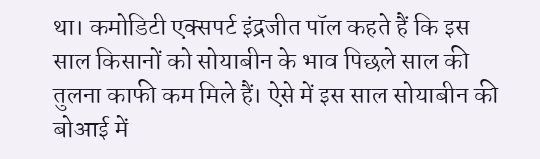था। कमोडिटी एक्सपर्ट इंद्रजीत पॉल कहते हैं कि इस साल किसानों को सोयाबीन के भाव पिछले साल की तुलना काफी कम मिले हैं। ऐसे में इस साल सोयाबीन की बोआई में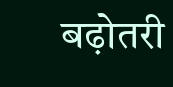बढ़ोतरी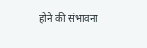होने की संभावना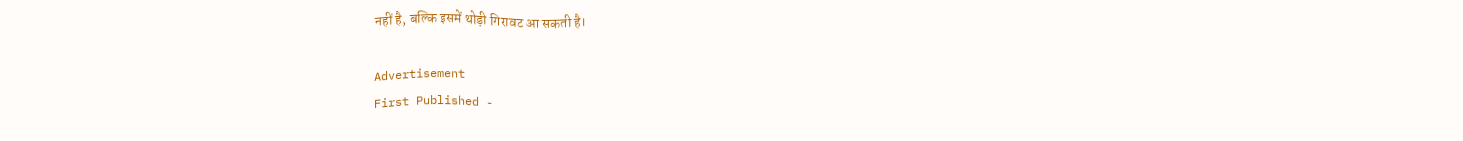नहीं है, बल्कि इसमें थोड़ी गिरावट आ सकती है।

Advertisement
First Published -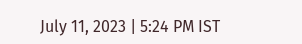July 11, 2023 | 5:24 PM IST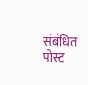संबंधित पोस्ट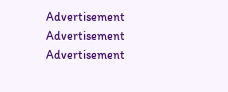Advertisement
Advertisement
Advertisement